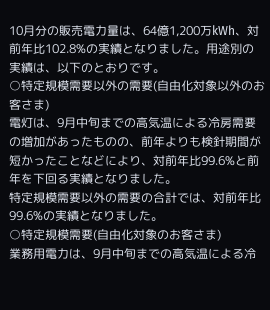10月分の販売電力量は、64億1,200万kWh、対前年比102.8%の実績となりました。用途別の実績は、以下のとおりです。
○特定規模需要以外の需要(自由化対象以外のお客さま)
電灯は、9月中旬までの高気温による冷房需要の増加があったものの、前年よりも検針期間が短かったことなどにより、対前年比99.6%と前年を下回る実績となりました。
特定規模需要以外の需要の合計では、対前年比99.6%の実績となりました。
○特定規模需要(自由化対象のお客さま)
業務用電力は、9月中旬までの高気温による冷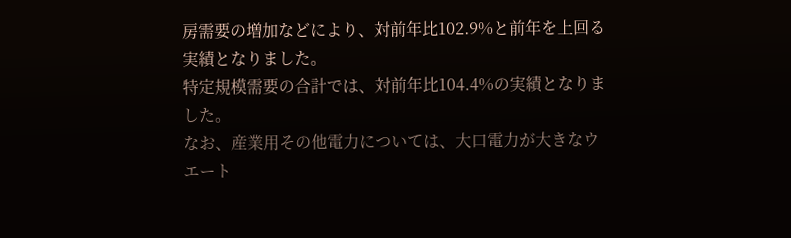房需要の増加などにより、対前年比102.9%と前年を上回る実績となりました。
特定規模需要の合計では、対前年比104.4%の実績となりました。
なお、産業用その他電力については、大口電力が大きなウエート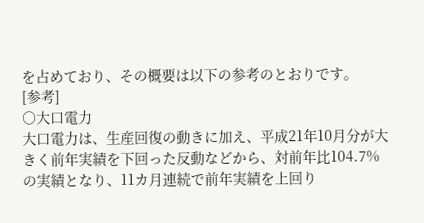を占めており、その概要は以下の参考のとおりです。
[参考]
○大口電力
大口電力は、生産回復の動きに加え、平成21年10月分が大きく前年実績を下回った反動などから、対前年比104.7%の実績となり、11カ月連続で前年実績を上回り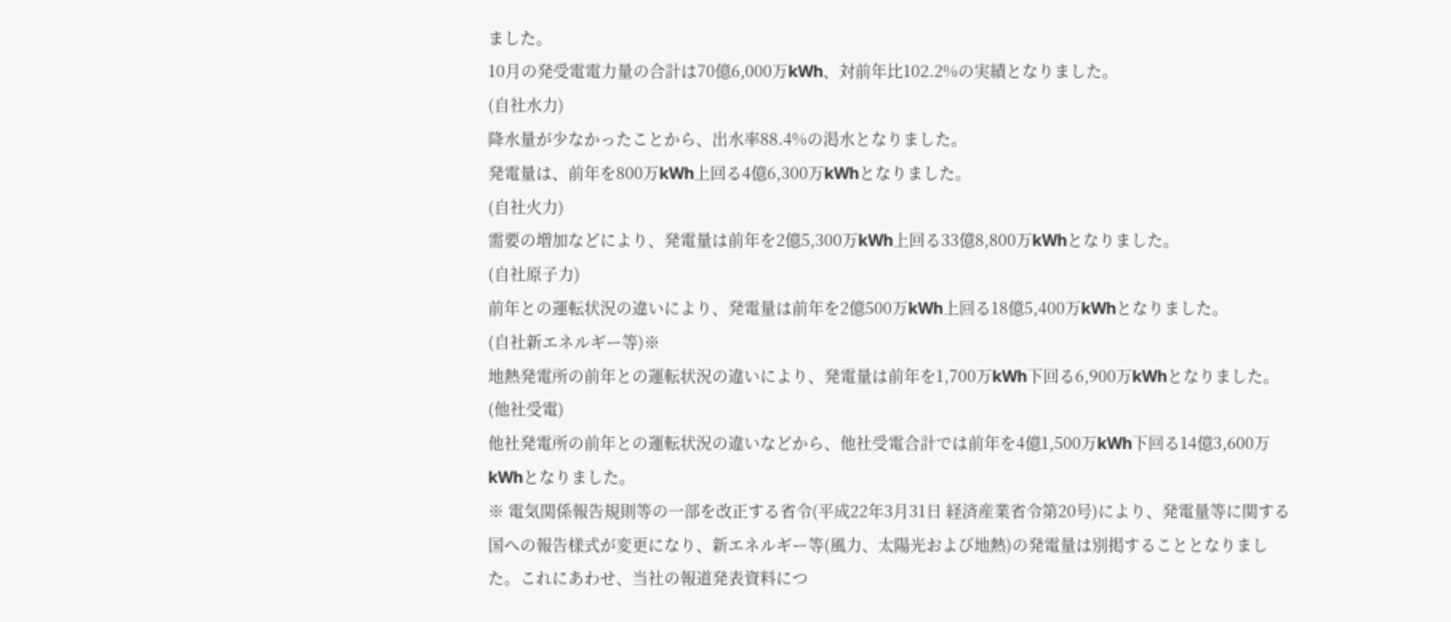ました。
10月の発受電電力量の合計は70億6,000万kWh、対前年比102.2%の実績となりました。
(自社水力)
降水量が少なかったことから、出水率88.4%の渇水となりました。
発電量は、前年を800万kWh上回る4億6,300万kWhとなりました。
(自社火力)
需要の増加などにより、発電量は前年を2億5,300万kWh上回る33億8,800万kWhとなりました。
(自社原子力)
前年との運転状況の違いにより、発電量は前年を2億500万kWh上回る18億5,400万kWhとなりました。
(自社新エネルギー等)※
地熱発電所の前年との運転状況の違いにより、発電量は前年を1,700万kWh下回る6,900万kWhとなりました。
(他社受電)
他社発電所の前年との運転状況の違いなどから、他社受電合計では前年を4億1,500万kWh下回る14億3,600万kWhとなりました。
※ 電気関係報告規則等の一部を改正する省令(平成22年3月31日 経済産業省令第20号)により、発電量等に関する国への報告様式が変更になり、新エネルギー等(風力、太陽光および地熱)の発電量は別掲することとなりました。これにあわせ、当社の報道発表資料につ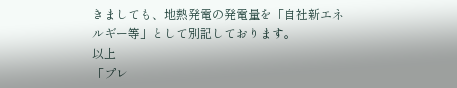きましても、地熱発電の発電量を「自社新エネルギー等」として別記しております。
以上
「プレ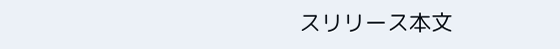スリリース本文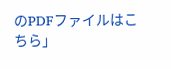のPDFファイルはこちら」